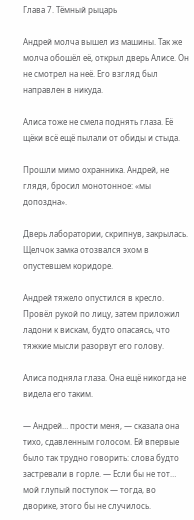Глава 7. Тёмный рыцарь

Андрей молча вышел из машины. Так же молча обошёл её, открыл дверь Алисе. Он не смотрел на неё. Его взгляд был направлен в никуда.

Алиса тоже не смела поднять глаза. Её щёки всё ещё пылали от обиды и стыда.

Прошли мимо охранника. Андрей, не глядя, бросил монотонное: «мы допоздна».

Дверь лаборатории, скрипнув, закрылась. Щелчок замка отозвался эхом в опустевшем коридоре.

Андрей тяжело опустился в кресло. Провёл рукой по лицу, затем приложил ладони к вискам, будто опасаясь, что тяжкие мысли разорвут его голову.

Алиса подняла глаза. Она ещё никогда не видела его таким.

— Андрей… прости меня, — сказала она тихо, сдавленным голосом. Ей впервые было так трудно говорить: слова будто застревали в горле. — Если бы не тот… мой глупый поступок — тогда, во дворике, этого бы не случилось.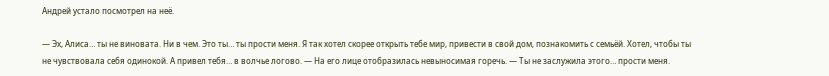Андрей устало посмотрел на неё.

— Эх, Алиса… ты не виновата. Ни в чем. Это ты… ты прости меня. Я так хотел скорее открыть тебе мир, привести в свой дом, познакомить с семьёй. Хотел, чтобы ты не чувствовала себя одинокой. А привел тебя… в волчье логово. — На его лице отобразилась невыносимая горечь. — Ты не заслужила этого… прости меня.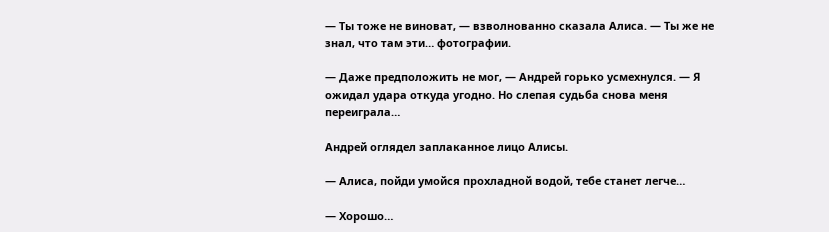— Ты тоже не виноват, — взволнованно сказала Алиса. — Ты же не знал, что там эти… фотографии.

— Даже предположить не мог, — Андрей горько усмехнулся. — Я ожидал удара откуда угодно. Но слепая судьба снова меня переиграла…

Андрей оглядел заплаканное лицо Алисы.

— Алиса, пойди умойся прохладной водой, тебе станет легче…

— Хорошо…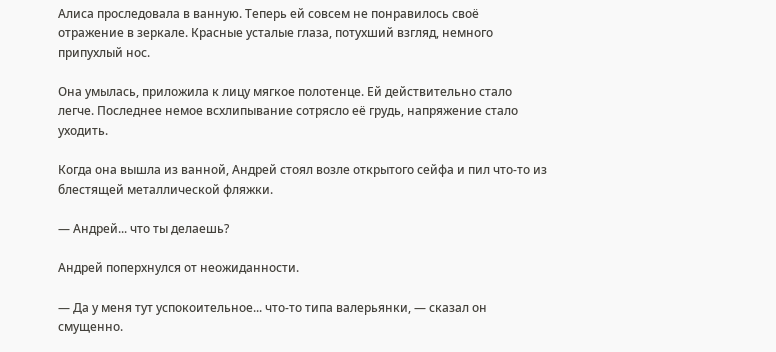Алиса проследовала в ванную. Теперь ей совсем не понравилось своё отражение в зеркале. Красные усталые глаза, потухший взгляд, немного припухлый нос.

Она умылась, приложила к лицу мягкое полотенце. Ей действительно стало легче. Последнее немое всхлипывание сотрясло её грудь, напряжение стало уходить.

Когда она вышла из ванной, Андрей стоял возле открытого сейфа и пил что-то из блестящей металлической фляжки.

— Андрей... что ты делаешь?

Андрей поперхнулся от неожиданности.

— Да у меня тут успокоительное... что-то типа валерьянки, — сказал он смущенно.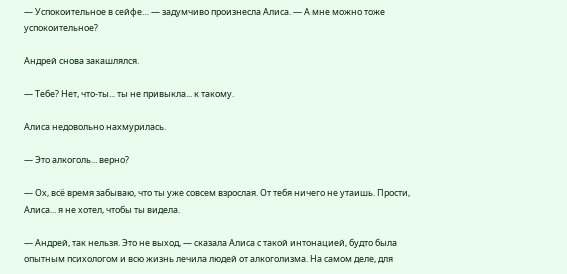— Успокоительное в сейфе… — задумчиво произнесла Алиса. — А мне можно тоже успокоительное?

Андрей снова закашлялся.

— Тебе? Нет, что-ты... ты не привыкла... к такому.

Алиса недовольно нахмурилась.

— Это алкоголь... верно?

— Ох, всё время забываю, что ты уже совсем взрослая. От тебя ничего не утаишь. Прости, Алиса... я не хотел, чтобы ты видела.

— Андрей, так нельзя. Это не выход, — сказала Алиса с такой интонацией, будто была опытным психологом и всю жизнь лечила людей от алкоголизма. На самом деле, для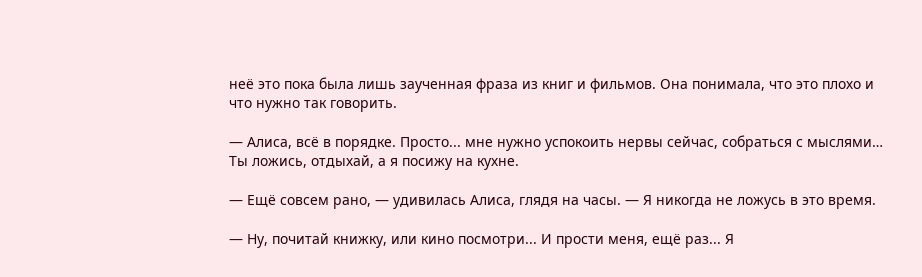неё это пока была лишь заученная фраза из книг и фильмов. Она понимала, что это плохо и что нужно так говорить.

— Алиса, всё в порядке. Просто... мне нужно успокоить нервы сейчас, собраться с мыслями… Ты ложись, отдыхай, а я посижу на кухне.

— Ещё совсем рано, — удивилась Алиса, глядя на часы. — Я никогда не ложусь в это время.

— Ну, почитай книжку, или кино посмотри... И прости меня, ещё раз... Я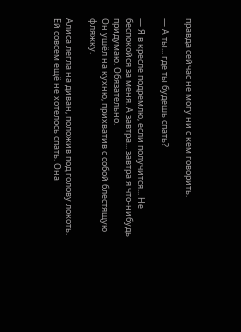правда сейчас не могу ни с кем говорить.

— А ты... где ты будешь спать?

— Я в кресле подремлю, если получится... Не беспокойся за меня. А завтра... завтра я что-нибудь придумаю. Обязательно.
Он ушёл на кухню, прихватив с собой блестящую фляжку.

Алиса легла на диван, положив под голову локоть. Ей совсем ещё не хотелось спать. Она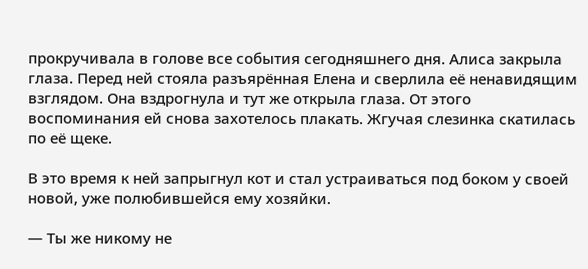прокручивала в голове все события сегодняшнего дня. Алиса закрыла глаза. Перед ней стояла разъярённая Елена и сверлила её ненавидящим взглядом. Она вздрогнула и тут же открыла глаза. От этого воспоминания ей снова захотелось плакать. Жгучая слезинка скатилась по её щеке.

В это время к ней запрыгнул кот и стал устраиваться под боком у своей новой, уже полюбившейся ему хозяйки.

— Ты же никому не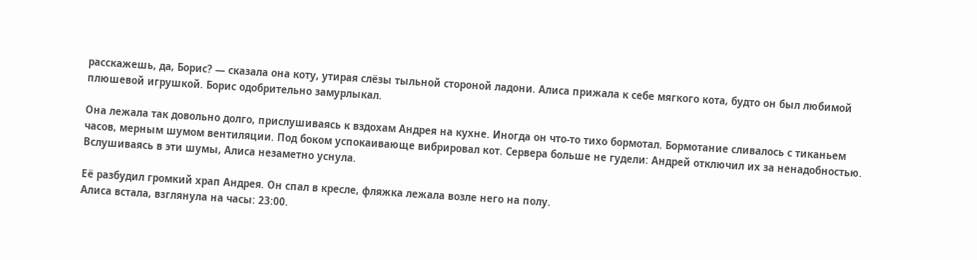расскажешь, да, Борис? — сказала она коту, утирая слёзы тыльной стороной ладони. Алиса прижала к себе мягкого кота, будто он был любимой плюшевой игрушкой. Борис одобрительно замурлыкал.

Она лежала так довольно долго, прислушиваясь к вздохам Андрея на кухне. Иногда он что-то тихо бормотал. Бормотание сливалось с тиканьем часов, мерным шумом вентиляции. Под боком успокаивающе вибрировал кот. Сервера больше не гудели: Андрей отключил их за ненадобностью. Вслушиваясь в эти шумы, Алиса незаметно уснула.

Её разбудил громкий храп Андрея. Он спал в кресле, фляжка лежала возле него на полу.
Алиса встала, взглянула на часы: 23:00.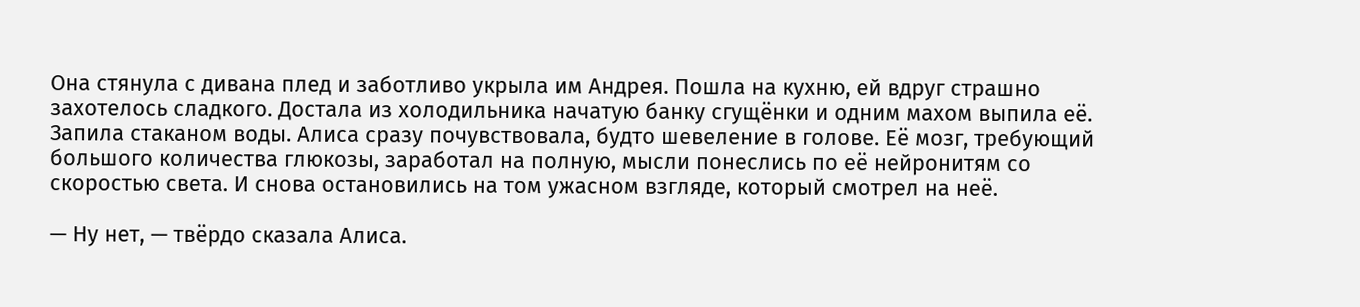Она стянула с дивана плед и заботливо укрыла им Андрея. Пошла на кухню, ей вдруг страшно захотелось сладкого. Достала из холодильника начатую банку сгущёнки и одним махом выпила её. Запила стаканом воды. Алиса сразу почувствовала, будто шевеление в голове. Её мозг, требующий большого количества глюкозы, заработал на полную, мысли понеслись по её нейронитям со скоростью света. И снова остановились на том ужасном взгляде, который смотрел на неё.

— Ну нет, — твёрдо сказала Алиса.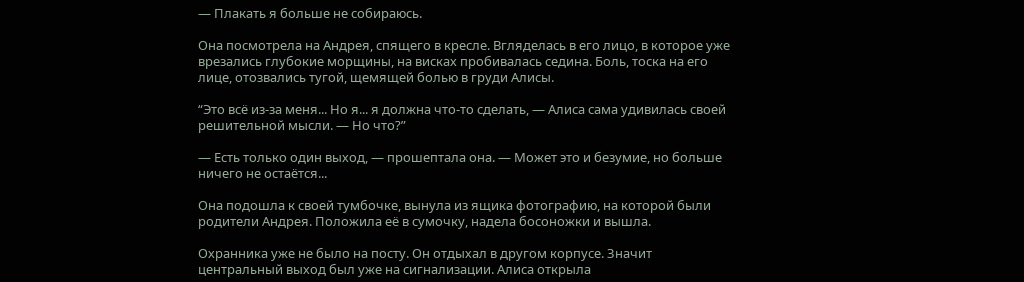— Плакать я больше не собираюсь.

Она посмотрела на Андрея, спящего в кресле. Вгляделась в его лицо, в которое уже врезались глубокие морщины, на висках пробивалась седина. Боль, тоска на его лице, отозвались тугой, щемящей болью в груди Алисы.

“Это всё из-за меня... Но я... я должна что-то сделать, — Алиса сама удивилась своей решительной мысли. — Но что?”

— Есть только один выход, — прошептала она. — Может это и безумие, но больше ничего не остаётся...

Она подошла к своей тумбочке, вынула из ящика фотографию, на которой были родители Андрея. Положила её в сумочку, надела босоножки и вышла.

Охранника уже не было на посту. Он отдыхал в другом корпусе. Значит центральный выход был уже на сигнализации. Алиса открыла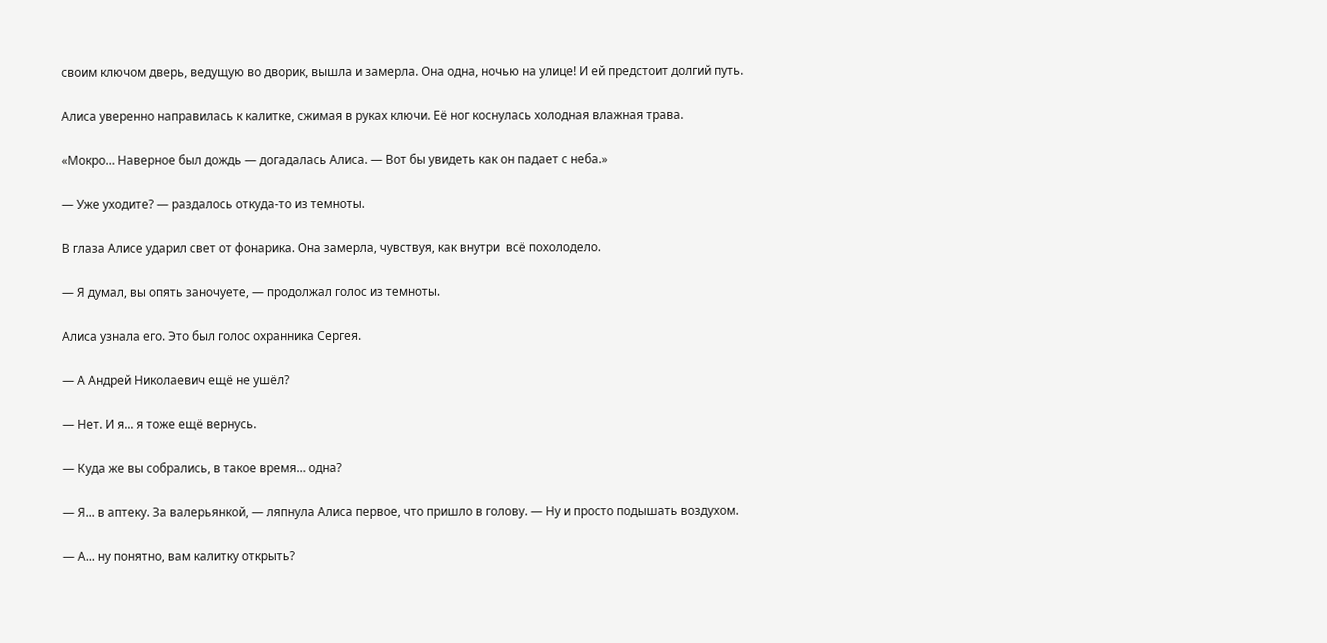своим ключом дверь, ведущую во дворик, вышла и замерла. Она одна, ночью на улице! И ей предстоит долгий путь.

Алиса уверенно направилась к калитке, сжимая в руках ключи. Её ног коснулась холодная влажная трава.

«Мокро… Наверное был дождь — догадалась Алиса. — Вот бы увидеть как он падает с неба.»

— Уже уходите? — раздалось откуда-то из темноты.

В глаза Алисе ударил свет от фонарика. Она замерла, чувствуя, как внутри  всё похолодело.

— Я думал, вы опять заночуете, — продолжал голос из темноты.

Алиса узнала его. Это был голос охранника Сергея.

— А Андрей Николаевич ещё не ушёл?

— Нет. И я... я тоже ещё вернусь.

— Куда же вы собрались, в такое время… одна?

— Я... в аптеку. За валерьянкой, — ляпнула Алиса первое, что пришло в голову. — Ну и просто подышать воздухом.

— А... ну понятно, вам калитку открыть?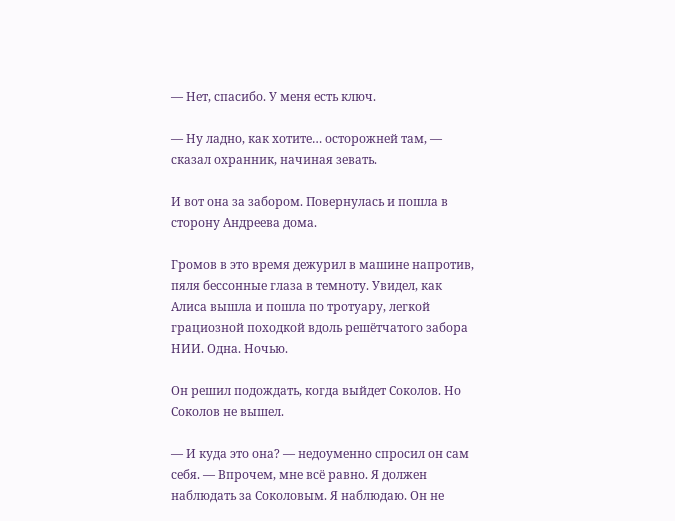— Нет, спасибо. У меня есть ключ.

— Ну ладно, как хотите… осторожней там, — сказал охранник, начиная зевать.

И вот она за забором. Повернулась и пошла в сторону Андреева дома.

Громов в это время дежурил в машине напротив, пяля бессонные глаза в темноту. Увидел, как Алиса вышла и пошла по тротуару, легкой грациозной походкой вдоль решётчатого забора НИИ. Одна. Ночью.

Он решил подождать, когда выйдет Соколов. Но Соколов не вышел.

— И куда это она? — недоуменно спросил он сам себя. — Впрочем, мне всё равно. Я должен наблюдать за Соколовым. Я наблюдаю. Он не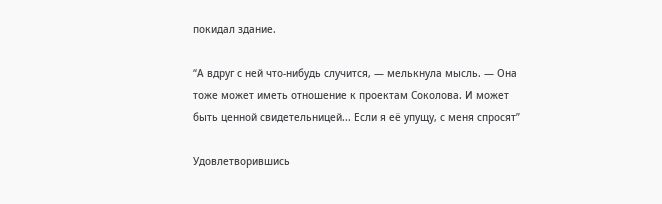покидал здание.

“А вдруг с ней что-нибудь случится, — мелькнула мысль. — Она тоже может иметь отношение к проектам Соколова. И может быть ценной свидетельницей... Если я её упущу, с меня спросят”

Удовлетворившись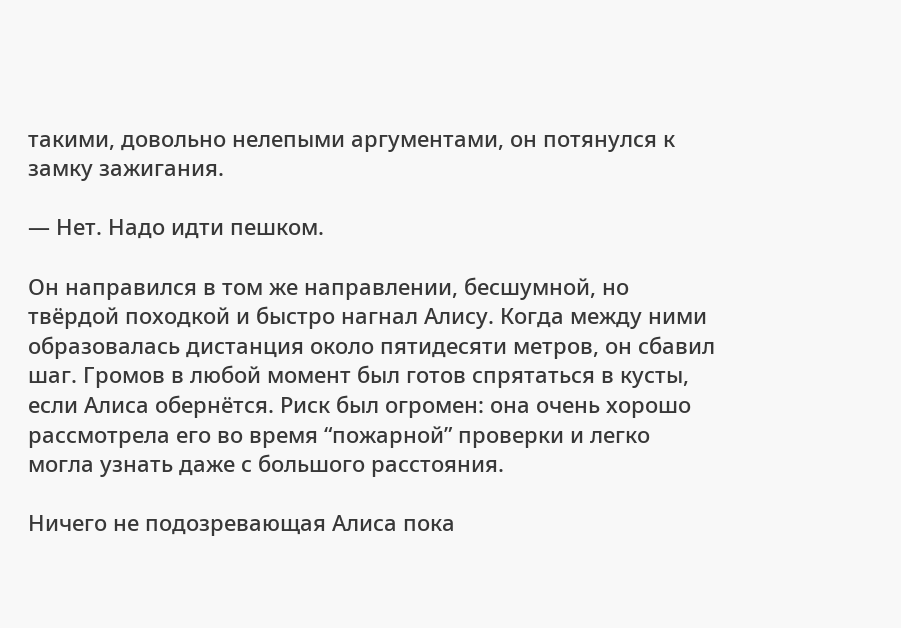такими, довольно нелепыми аргументами, он потянулся к замку зажигания.

— Нет. Надо идти пешком.

Он направился в том же направлении, бесшумной, но твёрдой походкой и быстро нагнал Алису. Когда между ними образовалась дистанция около пятидесяти метров, он сбавил шаг. Громов в любой момент был готов спрятаться в кусты, если Алиса обернётся. Риск был огромен: она очень хорошо рассмотрела его во время “пожарной” проверки и легко могла узнать даже с большого расстояния.

Ничего не подозревающая Алиса пока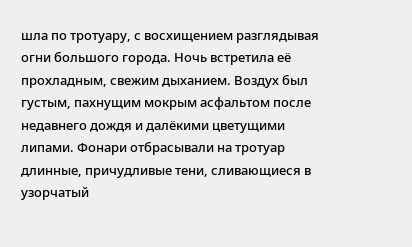шла по тротуару, с восхищением разглядывая огни большого города. Ночь встретила её прохладным, свежим дыханием. Воздух был густым, пахнущим мокрым асфальтом после недавнего дождя и далёкими цветущими липами. Фонари отбрасывали на тротуар длинные, причудливые тени, сливающиеся в узорчатый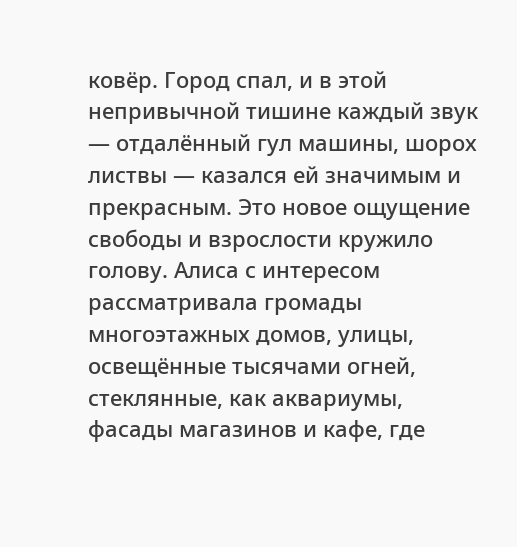ковёр. Город спал, и в этой непривычной тишине каждый звук — отдалённый гул машины, шорох листвы — казался ей значимым и прекрасным. Это новое ощущение свободы и взрослости кружило голову. Алиса с интересом рассматривала громады многоэтажных домов, улицы, освещённые тысячами огней, стеклянные, как аквариумы, фасады магазинов и кафе, где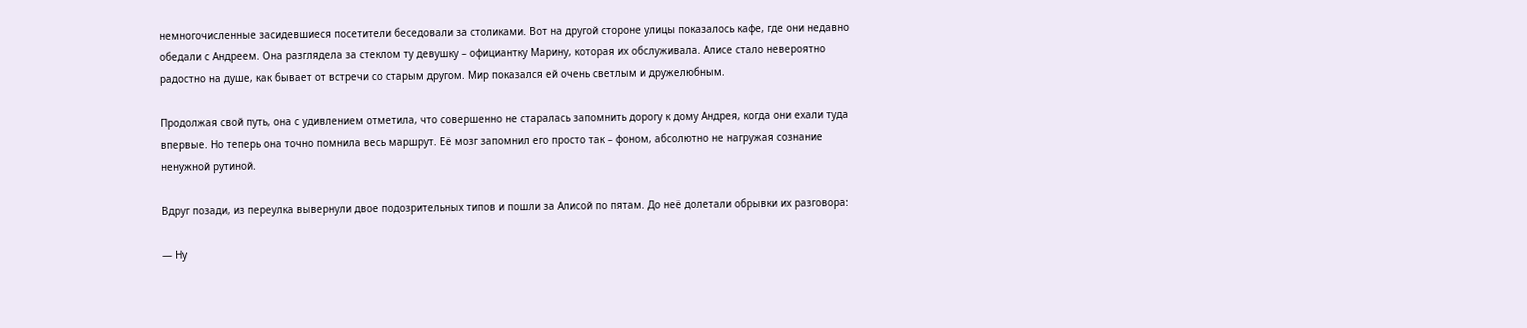немногочисленные засидевшиеся посетители беседовали за столиками. Вот на другой стороне улицы показалось кафе, где они недавно обедали с Андреем. Она разглядела за стеклом ту девушку – официантку Марину, которая их обслуживала. Алисе стало невероятно радостно на душе, как бывает от встречи со старым другом. Мир показался ей очень светлым и дружелюбным.

Продолжая свой путь, она с удивлением отметила, что совершенно не старалась запомнить дорогу к дому Андрея, когда они ехали туда впервые. Но теперь она точно помнила весь маршрут. Её мозг запомнил его просто так – фоном, абсолютно не нагружая сознание ненужной рутиной.

Вдруг позади, из переулка вывернули двое подозрительных типов и пошли за Алисой по пятам. До неё долетали обрывки их разговора:

— Ну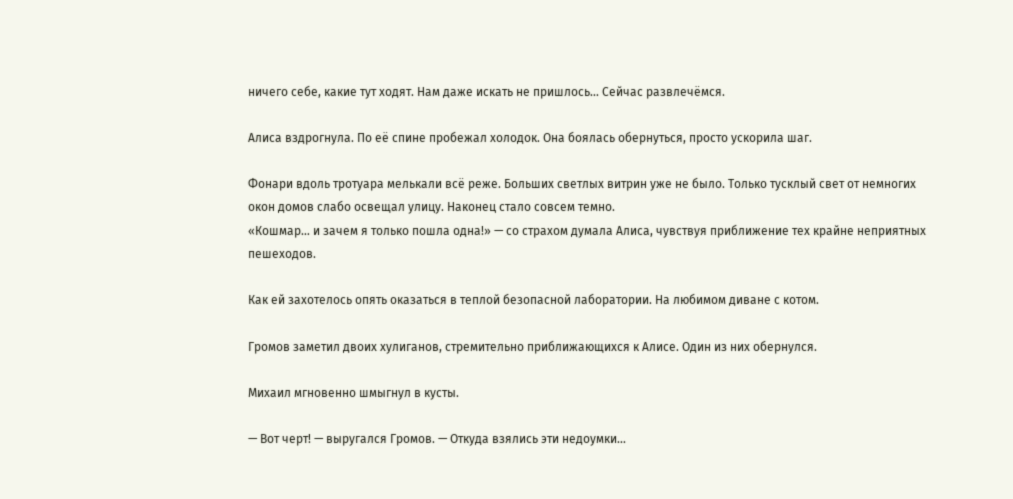ничего себе, какие тут ходят. Нам даже искать не пришлось... Сейчас развлечёмся.

Алиса вздрогнула. По её спине пробежал холодок. Она боялась обернуться, просто ускорила шаг.

Фонари вдоль тротуара мелькали всё реже. Больших светлых витрин уже не было. Только тусклый свет от немногих окон домов слабо освещал улицу. Наконец стало совсем темно.
«Кошмар… и зачем я только пошла одна!» — со страхом думала Алиса, чувствуя приближение тех крайне неприятных пешеходов.

Как ей захотелось опять оказаться в теплой безопасной лаборатории. На любимом диване с котом.

Громов заметил двоих хулиганов, стремительно приближающихся к Алисе. Один из них обернулся.

Михаил мгновенно шмыгнул в кусты.

— Вот черт! — выругался Громов. — Откуда взялись эти недоумки...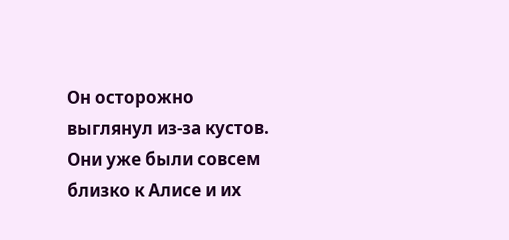Он осторожно выглянул из-за кустов. Они уже были совсем близко к Алисе и их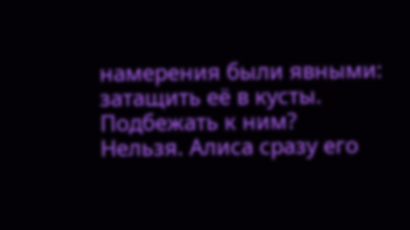намерения были явными: затащить её в кусты. Подбежать к ним? Нельзя. Алиса сразу его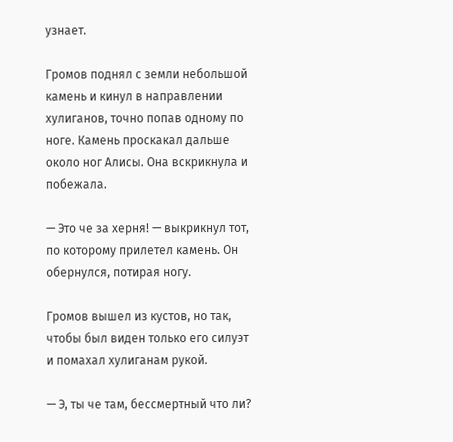узнает.

Громов поднял с земли небольшой камень и кинул в направлении хулиганов, точно попав одному по ноге. Камень проскакал дальше около ног Алисы. Она вскрикнула и побежала.

— Это че за херня! — выкрикнул тот, по которому прилетел камень. Он обернулся, потирая ногу.

Громов вышел из кустов, но так, чтобы был виден только его силуэт и помахал хулиганам рукой.

— Э, ты че там, бессмертный что ли?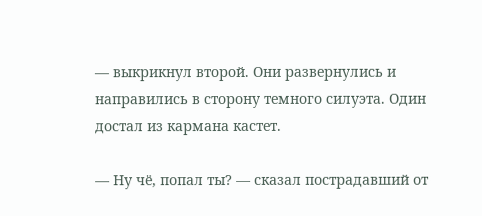— выкрикнул второй. Они развернулись и направились в сторону темного силуэта. Один достал из кармана кастет.

— Ну чё, попал ты? — сказал пострадавший от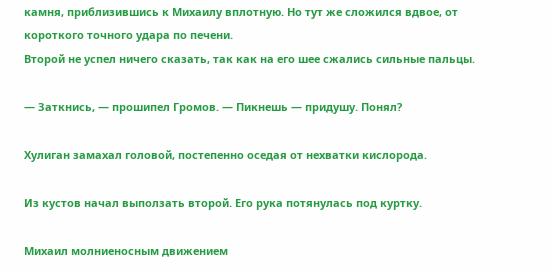камня, приблизившись к Михаилу вплотную. Но тут же сложился вдвое, от короткого точного удара по печени.
Второй не успел ничего сказать, так как на его шее сжались сильные пальцы.

— Заткнись, — прошипел Громов. — Пикнешь — придушу. Понял?

Хулиган замахал головой, постепенно оседая от нехватки кислорода.

Из кустов начал выползать второй. Его рука потянулась под куртку.

Михаил молниеносным движением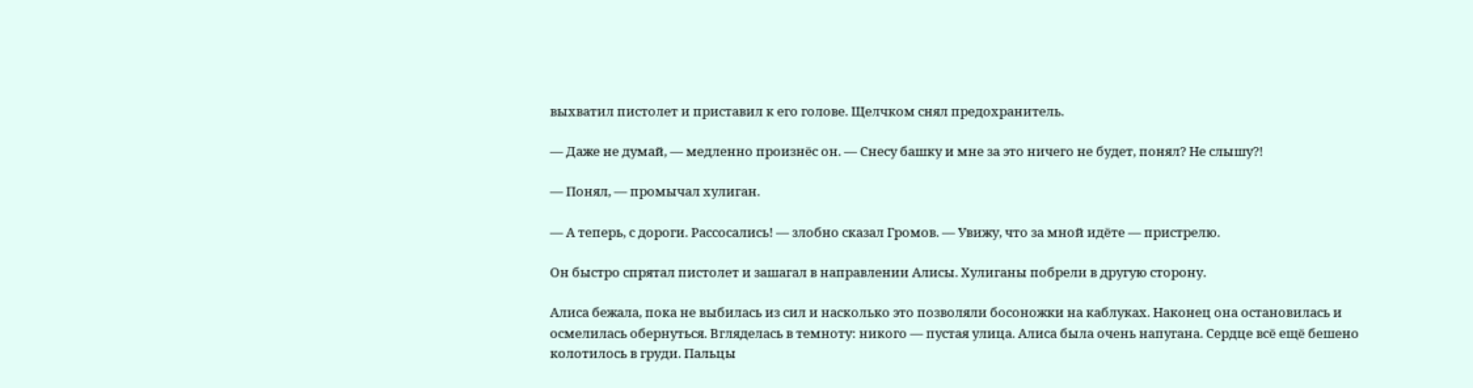выхватил пистолет и приставил к его голове. Щелчком снял предохранитель.

— Даже не думай, — медленно произнёс он. — Снесу башку и мне за это ничего не будет, понял? Не слышу?!

— Понял, — промычал хулиган.

— А теперь, с дороги. Рассосались! — злобно сказал Громов. — Увижу, что за мной идёте — пристрелю.

Он быстро спрятал пистолет и зашагал в направлении Алисы. Хулиганы побрели в другую сторону.

Алиса бежала, пока не выбилась из сил и насколько это позволяли босоножки на каблуках. Наконец она остановилась и осмелилась обернуться. Вгляделась в темноту: никого — пустая улица. Алиса была очень напугана. Сердце всё ещё бешено колотилось в груди. Пальцы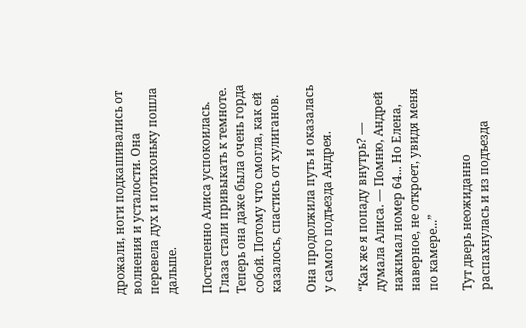дрожали, ноги подкашивались от волнения и усталости. Она перевела дух и потихоньку пошла дальше.

Постепенно Алиса успокоилась. Глаза стали привыкать к темноте. Теперь она даже была очень горда собой. Потому что смогла, как ей казалось, спастись от хулиганов.

Она продолжила путь и оказалась у самого подъезда Андрея.

“Как же я попаду внутрь? — думала Алиса. — Помню, Андрей нажимал номер 64... Но Елена, наверное, не откроет, увидя меня по камере...”

Тут дверь неожиданно распахнулась и из подъезда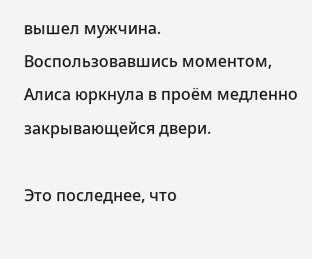вышел мужчина. Воспользовавшись моментом, Алиса юркнула в проём медленно закрывающейся двери.

Это последнее, что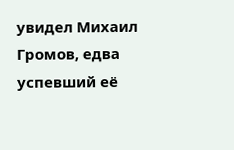увидел Михаил Громов, едва успевший её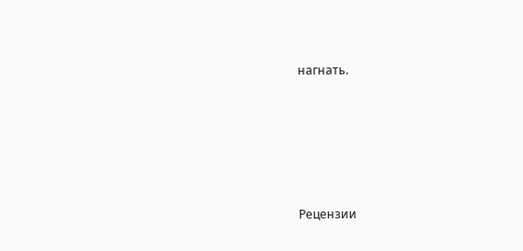нагнать.





Рецензии